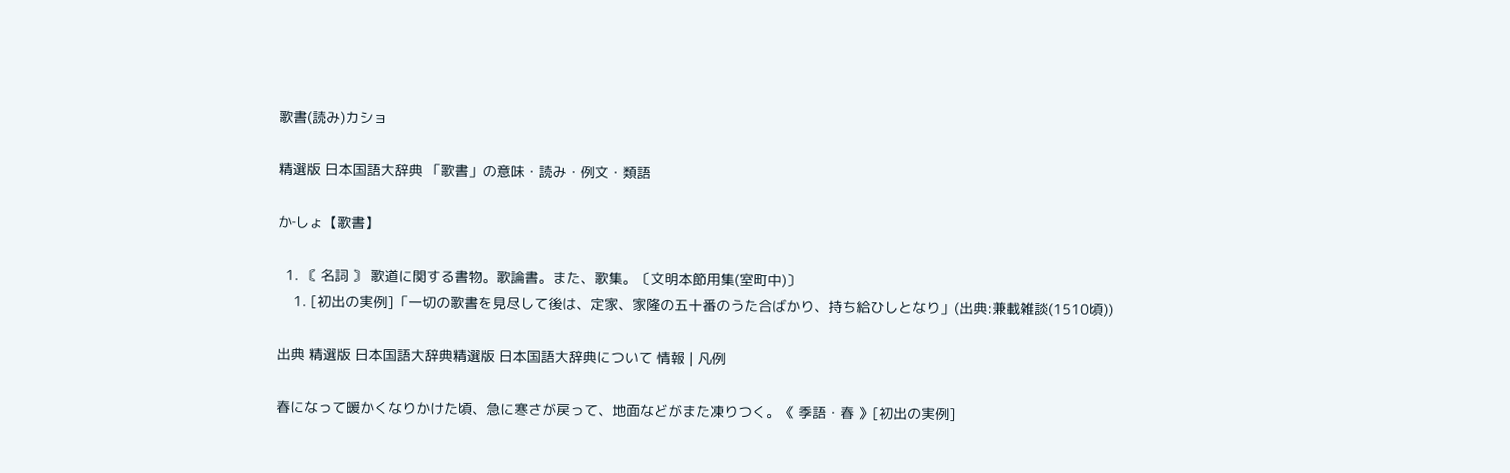歌書(読み)カショ

精選版 日本国語大辞典 「歌書」の意味・読み・例文・類語

か‐しょ【歌書】

  1. 〘 名詞 〙 歌道に関する書物。歌論書。また、歌集。〔文明本節用集(室町中)〕
    1. [初出の実例]「一切の歌書を見尽して後は、定家、家隆の五十番のうた合ばかり、持ち給ひしとなり」(出典:兼載雑談(1510頃))

出典 精選版 日本国語大辞典精選版 日本国語大辞典について 情報 | 凡例

春になって暖かくなりかけた頃、急に寒さが戻って、地面などがまた凍りつく。《 季語・春 》[初出の実例]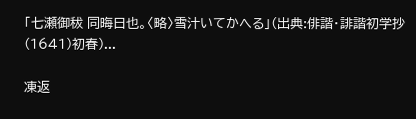「七瀬御秡 同晦日也。〈略〉雪汁いてかへる」(出典:俳諧・誹諧初学抄(1641)初春)...

凍返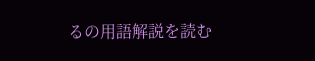るの用語解説を読む